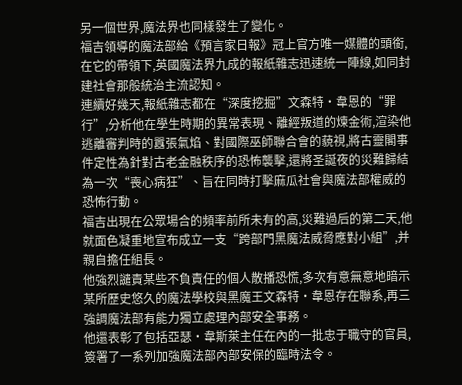另一個世界,魔法界也同樣發生了變化。
福吉領導的魔法部給《預言家日報》冠上官方唯一媒體的頭銜,在它的帶領下,英國魔法界九成的報紙雜志迅速統一陣線,如同封建社會那般統治主流認知。
連續好幾天,報紙雜志都在“深度挖掘”文森特·韋恩的“罪行”,分析他在學生時期的異常表現、離經叛道的煉金術,渲染他逃離審判時的囂張氣焰、對國際巫師聯合會的藐視,將古靈閣事件定性為針對古老金融秩序的恐怖襲擊,還將圣誕夜的災難歸結為一次“喪心病狂”、旨在同時打擊麻瓜社會與魔法部權威的恐怖行動。
福吉出現在公眾場合的頻率前所未有的高,災難過后的第二天,他就面色凝重地宣布成立一支“跨部門黑魔法威脅應對小組”,并親自擔任組長。
他強烈譴責某些不負責任的個人散播恐慌,多次有意無意地暗示某所歷史悠久的魔法學校與黑魔王文森特·韋恩存在聯系,再三強調魔法部有能力獨立處理內部安全事務。
他還表彰了包括亞瑟·韋斯萊主任在內的一批忠于職守的官員,簽署了一系列加強魔法部內部安保的臨時法令。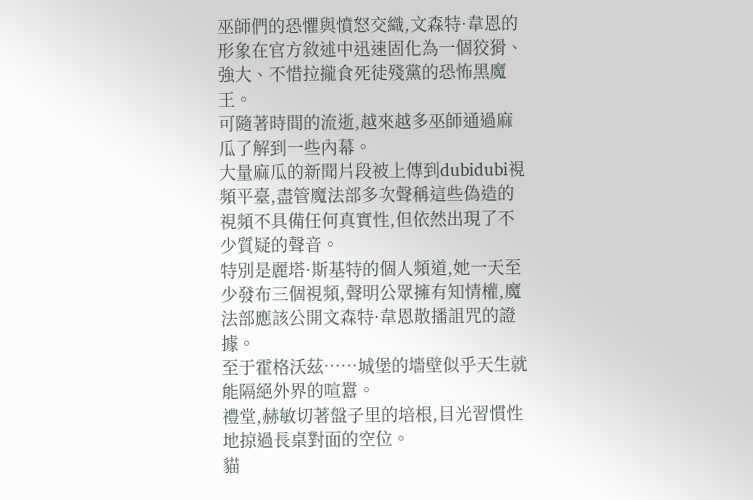巫師們的恐懼與憤怒交織,文森特·韋恩的形象在官方敘述中迅速固化為一個狡猾、強大、不惜拉攏食死徒殘黨的恐怖黑魔王。
可隨著時間的流逝,越來越多巫師通過麻瓜了解到一些內幕。
大量麻瓜的新聞片段被上傳到dubidubi視頻平臺,盡管魔法部多次聲稱這些偽造的視頻不具備任何真實性,但依然出現了不少質疑的聲音。
特別是麗塔·斯基特的個人頻道,她一天至少發布三個視頻,聲明公眾擁有知情權,魔法部應該公開文森特·韋恩散播詛咒的證據。
至于霍格沃茲……城堡的墻壁似乎天生就能隔絕外界的喧囂。
禮堂,赫敏切著盤子里的培根,目光習慣性地掠過長桌對面的空位。
貓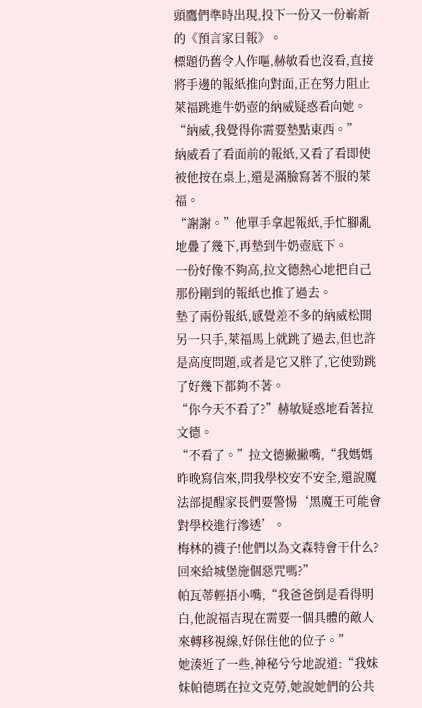頭鷹們準時出現,投下一份又一份嶄新的《預言家日報》。
標題仍舊令人作嘔,赫敏看也沒看,直接將手邊的報紙推向對面,正在努力阻止萊福跳進牛奶壺的納威疑惑看向她。
“納威,我覺得你需要墊點東西。”
納威看了看面前的報紙,又看了看即使被他按在桌上,還是滿臉寫著不服的萊福。
“謝謝。”他單手拿起報紙,手忙腳亂地疊了幾下,再墊到牛奶壺底下。
一份好像不夠高,拉文德熱心地把自己那份剛到的報紙也推了過去。
墊了兩份報紙,感覺差不多的納威松開另一只手,萊福馬上就跳了過去,但也許是高度問題,或者是它又胖了,它使勁跳了好幾下都夠不著。
“你今天不看了?”赫敏疑惑地看著拉文德。
“不看了。”拉文德撇撇嘴,“我媽媽昨晚寫信來,問我學校安不安全,還說魔法部提醒家長們要警惕‘黑魔王可能會對學校進行滲透’。
梅林的襪子!他們以為文森特會干什么?回來給城堡施個惡咒嗎?”
帕瓦蒂輕捂小嘴,“我爸爸倒是看得明白,他說福吉現在需要一個具體的敵人來轉移視線,好保住他的位子。”
她湊近了一些,神秘兮兮地說道:“我妹妹帕德瑪在拉文克勞,她說她們的公共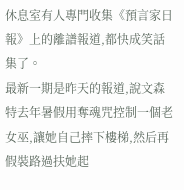休息室有人專門收集《預言家日報》上的離譜報道,都快成笑話集了。
最新一期是昨天的報道,說文森特去年暑假用奪魂咒控制一個老女巫,讓她自己摔下樓梯,然后再假裝路過扶她起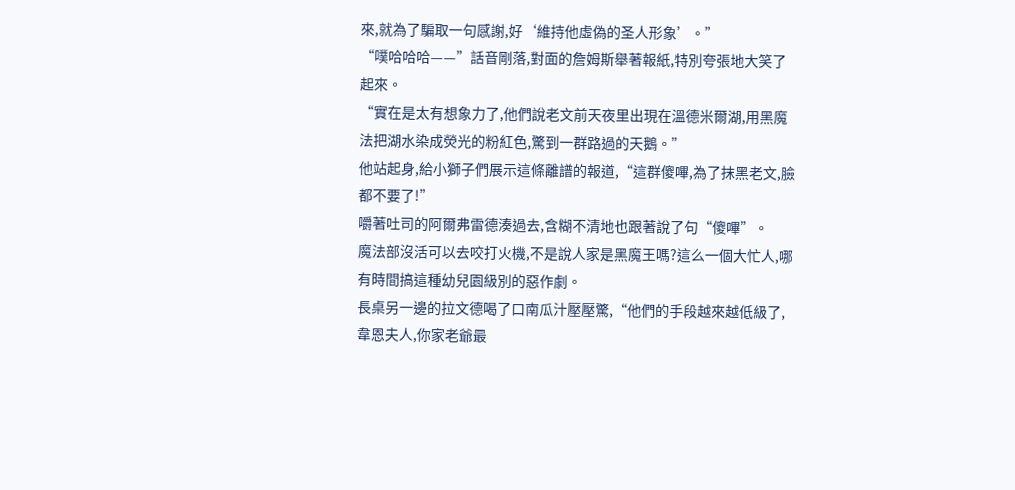來,就為了騙取一句感謝,好‘維持他虛偽的圣人形象’。”
“噗哈哈哈——”話音剛落,對面的詹姆斯舉著報紙,特別夸張地大笑了起來。
“實在是太有想象力了,他們說老文前天夜里出現在溫德米爾湖,用黑魔法把湖水染成熒光的粉紅色,驚到一群路過的天鵝。”
他站起身,給小獅子們展示這條離譜的報道,“這群傻嗶,為了抹黑老文,臉都不要了!”
嚼著吐司的阿爾弗雷德湊過去,含糊不清地也跟著說了句“傻嗶”。
魔法部沒活可以去咬打火機,不是說人家是黑魔王嗎?這么一個大忙人,哪有時間搞這種幼兒園級別的惡作劇。
長桌另一邊的拉文德喝了口南瓜汁壓壓驚,“他們的手段越來越低級了,韋恩夫人,你家老爺最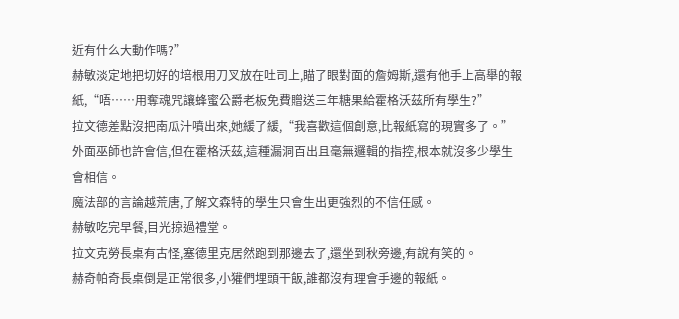近有什么大動作嗎?”
赫敏淡定地把切好的培根用刀叉放在吐司上,瞄了眼對面的詹姆斯,還有他手上高舉的報紙,“唔……用奪魂咒讓蜂蜜公爵老板免費贈送三年糖果給霍格沃茲所有學生?”
拉文德差點沒把南瓜汁噴出來,她緩了緩,“我喜歡這個創意,比報紙寫的現實多了。”
外面巫師也許會信,但在霍格沃茲,這種漏洞百出且毫無邏輯的指控,根本就沒多少學生會相信。
魔法部的言論越荒唐,了解文森特的學生只會生出更強烈的不信任感。
赫敏吃完早餐,目光掠過禮堂。
拉文克勞長桌有古怪,塞德里克居然跑到那邊去了,還坐到秋旁邊,有說有笑的。
赫奇帕奇長桌倒是正常很多,小獾們埋頭干飯,誰都沒有理會手邊的報紙。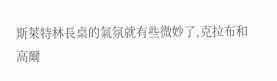斯萊特林長桌的氣氛就有些微妙了,克拉布和高爾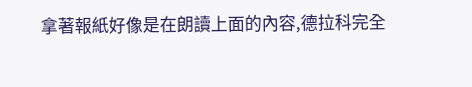拿著報紙好像是在朗讀上面的內容,德拉科完全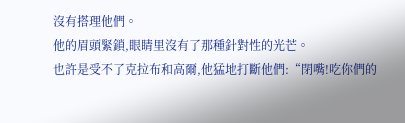沒有搭理他們。
他的眉頭緊鎖,眼睛里沒有了那種針對性的光芒。
也許是受不了克拉布和高爾,他猛地打斷他們:“閉嘴!吃你們的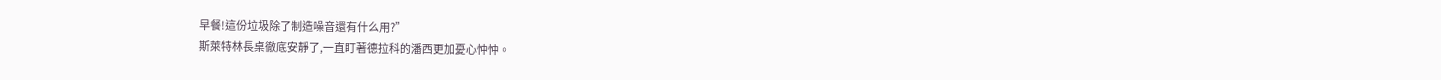早餐!這份垃圾除了制造噪音還有什么用?”
斯萊特林長桌徹底安靜了,一直盯著德拉科的潘西更加憂心忡忡。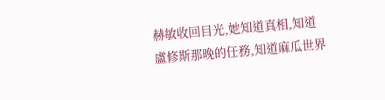赫敏收回目光,她知道真相,知道盧修斯那晚的任務,知道麻瓜世界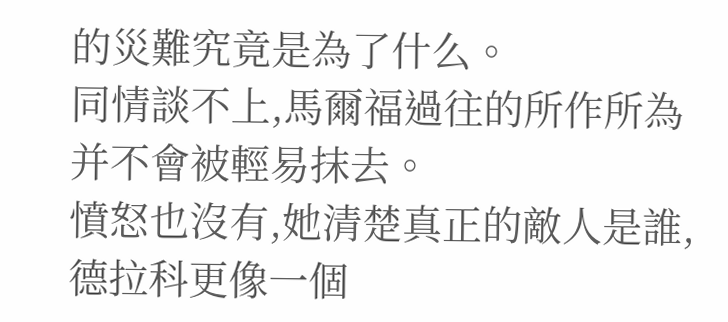的災難究竟是為了什么。
同情談不上,馬爾福過往的所作所為并不會被輕易抹去。
憤怒也沒有,她清楚真正的敵人是誰,德拉科更像一個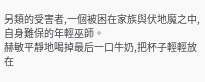另類的受害者,一個被困在家族與伏地魔之中,自身難保的年輕巫師。
赫敏平靜地喝掉最后一口牛奶,把杯子輕輕放在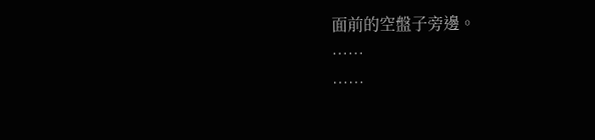面前的空盤子旁邊。
……
……